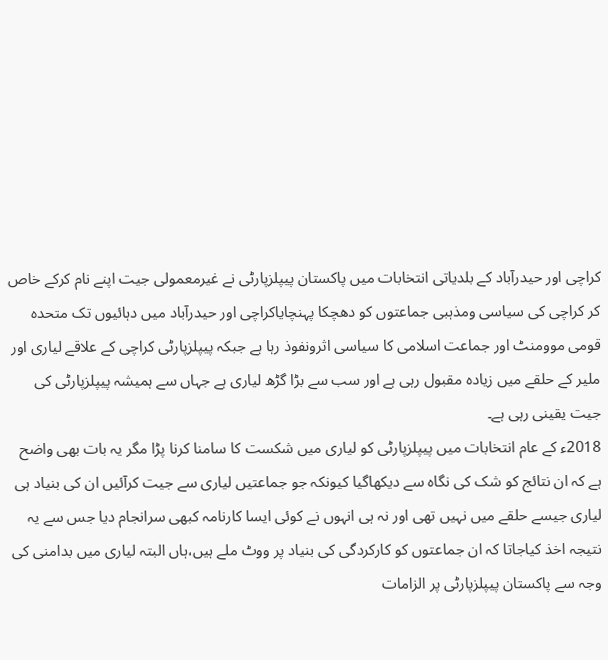کراچی اور حیدرآباد کے بلدیاتی انتخابات میں پاکستان پیپلزپارٹی نے غیرمعمولی جیت اپنے نام کرکے خاص کر کراچی کی سیاسی ومذہبی جماعتوں کو دھچکا پہنچایاکراچی اور حیدرآباد میں دہائیوں تک متحدہ قومی موومنٹ اور جماعت اسلامی کا سیاسی اثرونفوذ رہا ہے جبکہ پیپلزپارٹی کراچی کے علاقے لیاری اور ملیر کے حلقے میں زیادہ مقبول رہی ہے اور سب سے بڑا گڑھ لیاری ہے جہاں سے ہمیشہ پیپلزپارٹی کی جیت یقینی رہی ہے۔
2018ء کے عام انتخابات میں پیپلزپارٹی کو لیاری میں شکست کا سامنا کرنا پڑا مگر یہ بات بھی واضح ہے کہ ان نتائج کو شک کی نگاہ سے دیکھاگیا کیونکہ جو جماعتیں لیاری سے جیت کرآئیں ان کی بنیاد ہی لیاری جیسے حلقے میں نہیں تھی اور نہ ہی انہوں نے کوئی ایسا کارنامہ کبھی سرانجام دیا جس سے یہ نتیجہ اخذ کیاجاتا کہ ان جماعتوں کو کارکردگی کی بنیاد پر ووٹ ملے ہیں،ہاں البتہ لیاری میں بدامنی کی وجہ سے پاکستان پیپلزپارٹی پر الزامات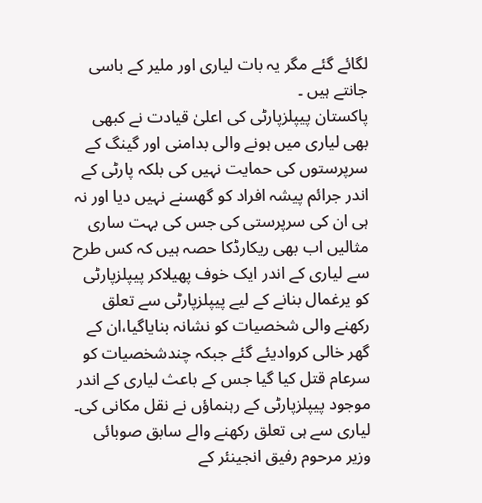لگائے گئے مگر یہ بات لیاری اور ملیر کے باسی جانتے ہیں ۔
پاکستان پیپلزپارٹی کی اعلیٰ قیادت نے کبھی بھی لیاری میں ہونے والی بدامنی اور گینگ کے سرپرستوں کی حمایت نہیں کی بلکہ پارٹی کے اندر جرائم پیشہ افراد کو گھسنے نہیں دیا اور نہ ہی ان کی سرپرستی کی جس کی بہت ساری مثالیں اب بھی ریکارڈکا حصہ ہیں کہ کس طرح سے لیاری کے اندر ایک خوف پھیلاکر پیپلزپارٹی کو یرغمال بنانے کے لیے پیپلزپارٹی سے تعلق رکھنے والی شخصیات کو نشانہ بنایاگیا،ان کے گھر خالی کروادیئے گئے جبکہ چندشخصیات کو سرعام قتل کیا گیا جس کے باعث لیاری کے اندر موجود پیپلزپارٹی کے رہنماؤں نے نقل مکانی کی۔ لیاری سے ہی تعلق رکھنے والے سابق صوبائی وزیر مرحوم رفیق انجینئر کے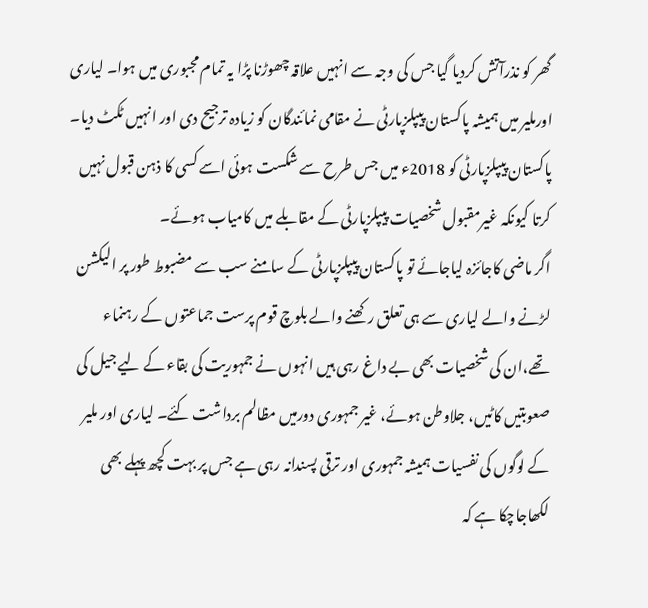گھر کو نذرآتش کردیا گیا جس کی وجہ سے انہیں علاقہ چھوڑنا پڑا یہ تمام مجبوری میں ہوا۔ لیاری اورملیر میں ہمیشہ پاکستان پیپلزپارٹی نے مقامی نمائندگان کو زیادہ ترجیح دی اور انہیں ٹکٹ دیا۔ پاکستان پیپلزپارٹی کو 2018ء میں جس طرح سے شکست ہوئی اسے کسی کا ذہن قبول نہیں کرتا کیونکہ غیرمقبول شخصیات پیپلزپارٹی کے مقابلے میں کامیاب ہوئے۔
اگر ماضی کاجائزہ لیاجائے تو پاکستان پیپلزپارٹی کے سامنے سب سے مضبوط طور پر الیکشن لڑنے والے لیاری سے ہی تعلق رکھنے والے بلوچ قوم پرست جماعتوں کے رہنماء تھے،ان کی شخصیات بھی بے داغ رہی ہیں انہوں نے جمہوریت کی بقاء کے لیے جیل کی صعوبتیں کاٹیں، جلاوطن ہوئے، غیر جمہوری دورمیں مظالم برداشت کئے۔ لیاری اور ملیر کے لوگوں کی نفسیات ہمیشہ جمہوری اور ترقی پسندانہ رہی ہے جس پر بہت کچھ پہلے بھی لکھاجاچکا ہے کہ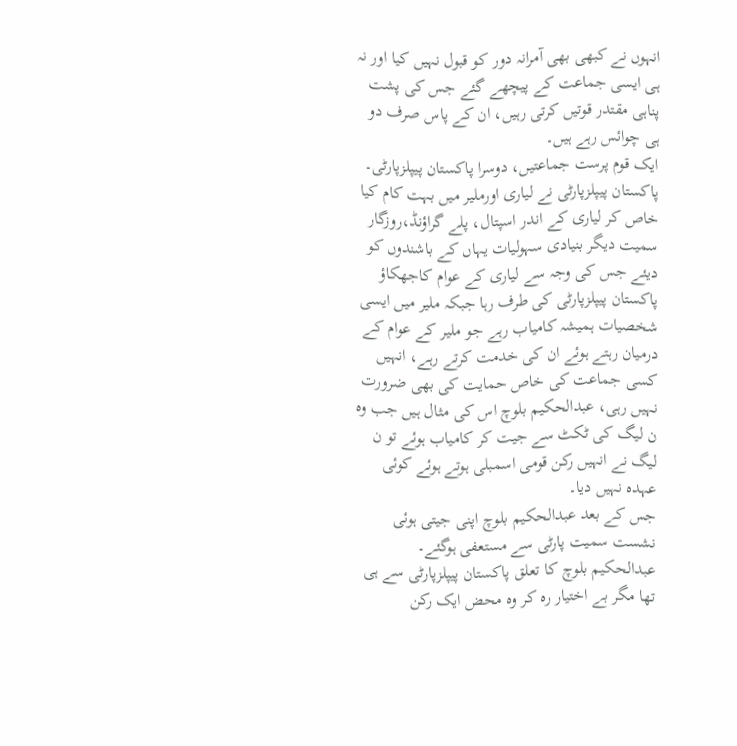انہوں نے کبھی بھی آمرانہ دور کو قبول نہیں کیا اور نہ ہی ایسی جماعت کے پیچھے گئے جس کی پشت پناہی مقتدر قوتیں کرتی رہیں، ان کے پاس صرف دو ہی چوائس رہے ہیں۔
ایک قوم پرست جماعتیں، دوسرا پاکستان پیپلزپارٹی۔ پاکستان پیپلزپارٹی نے لیاری اورملیر میں بہت کام کیا خاص کر لیاری کے اندر اسپتال، پلے گراؤنڈ،روزگار سمیت دیگر بنیادی سہولیات یہاں کے باشندوں کو دیئے جس کی وجہ سے لیاری کے عوام کاجھکاؤ پاکستان پیپلزپارٹی کی طرف رہا جبکہ ملیر میں ایسی شخصیات ہمیشہ کامیاب رہے جو ملیر کے عوام کے درمیان رہتے ہوئے ان کی خدمت کرتے رہے، انہیں کسی جماعت کی خاص حمایت کی بھی ضرورت نہیں رہی، عبدالحکیم بلوچ اس کی مثال ہیں جب وہ ن لیگ کی ٹکٹ سے جیت کر کامیاب ہوئے تو ن لیگ نے انہیں رکن قومی اسمبلی ہوتے ہوئے کوئی عہدہ نہیں دیا۔
جس کے بعد عبدالحکیم بلوچ اپنی جیتی ہوئی نشست سمیت پارٹی سے مستعفی ہوگئے۔ عبدالحکیم بلوچ کا تعلق پاکستان پیپلزپارٹی سے ہی تھا مگر بے اختیار رہ کر وہ محض ایک رکن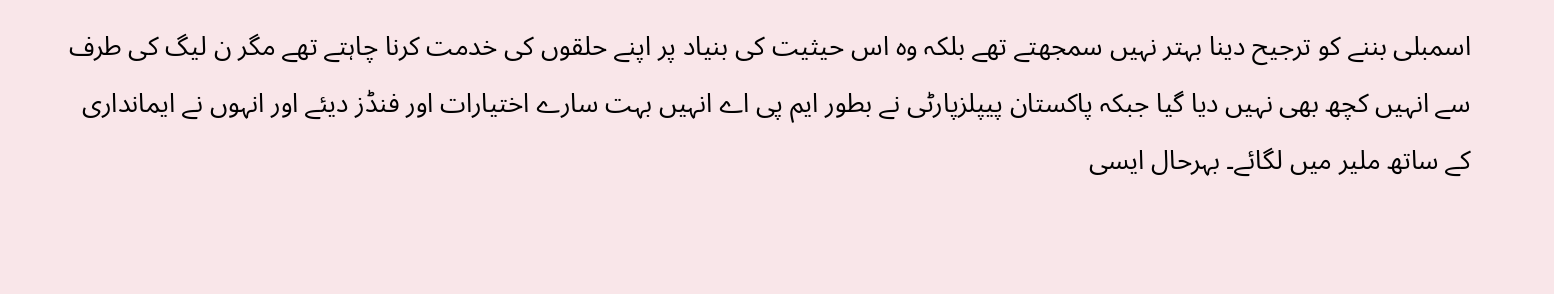اسمبلی بننے کو ترجیح دینا بہتر نہیں سمجھتے تھے بلکہ وہ اس حیثیت کی بنیاد پر اپنے حلقوں کی خدمت کرنا چاہتے تھے مگر ن لیگ کی طرف سے انہیں کچھ بھی نہیں دیا گیا جبکہ پاکستان پیپلزپارٹی نے بطور ایم پی اے انہیں بہت سارے اختیارات اور فنڈز دیئے اور انہوں نے ایمانداری کے ساتھ ملیر میں لگائے۔ بہرحال ایسی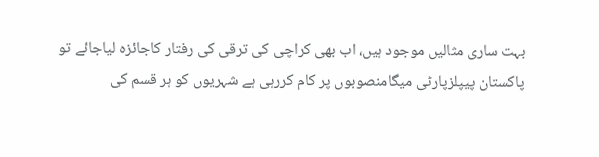بہت ساری مثالیں موجود ہیں، اب بھی کراچی کی ترقی کی رفتار کاجائزہ لیاجائے تو پاکستان پیپلزپارٹی میگامنصوبوں پر کام کررہی ہے شہریوں کو ہر قسم کی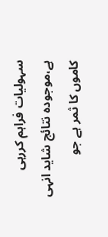سہولیات فراہم کررہی ہے،موجودہ نتائج شاید انہی کاموں کا ثمر ہے جو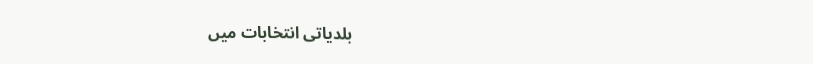بلدیاتی انتخابات میں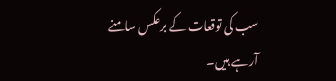سب کی توقعات کے برعکس سامنے آرہے ہیں۔